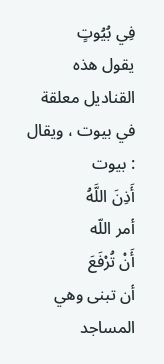فِي بُيُوتٍ
يقول هذه القناديل معلقة في بيوت ، ويقال : بيوت
أَذِنَ اللَّهُ
أمر اللّه
أَنْ تُرْفَعَ
أن تبنى وهي المساجد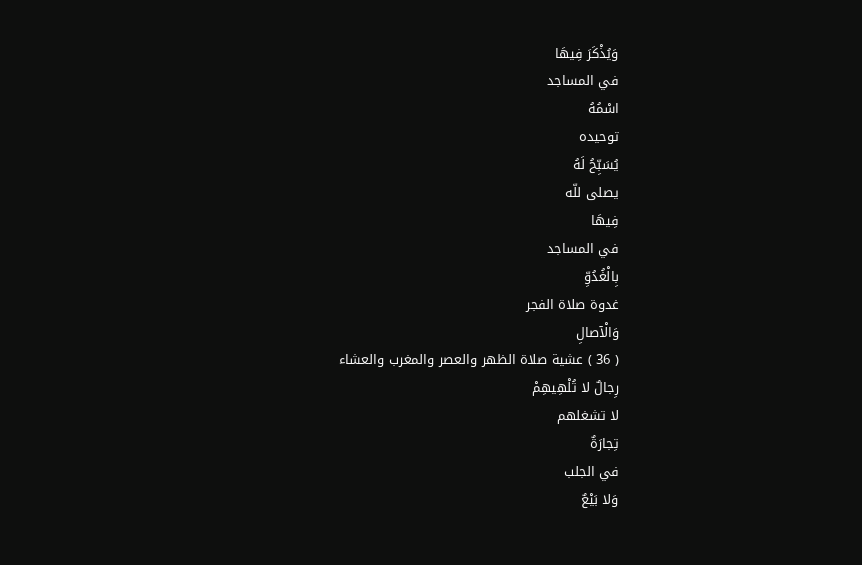وَيُذْكَرَ فِيهَا
في المساجد
اسْمُهُ
توحيده
يُسَبِّحُ لَهُ
يصلى للّه
فِيهَا
في المساجد
بِالْغُدُوِّ
غدوة صلاة الفجر
وَالْآصالِ
( 36 ) عشية صلاة الظهر والعصر والمغرب والعشاء
رِجالٌ لا تُلْهِيهِمْ
لا تشغلهم
تِجارَةٌ
في الجلب
وَلا بَيْعٌ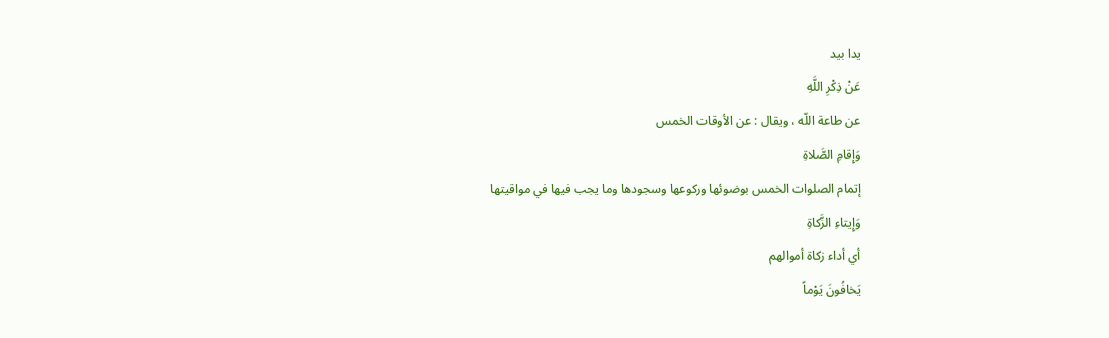يدا بيد
عَنْ ذِكْرِ اللَّهِ
عن طاعة اللّه ، ويقال : عن الأوقات الخمس
وَإِقامِ الصَّلاةِ
إتمام الصلوات الخمس بوضوئها وركوعها وسجودها وما يجب فيها في مواقيتها
وَإِيتاءِ الزَّكاةِ
أي أداء زكاة أموالهم
يَخافُونَ يَوْماً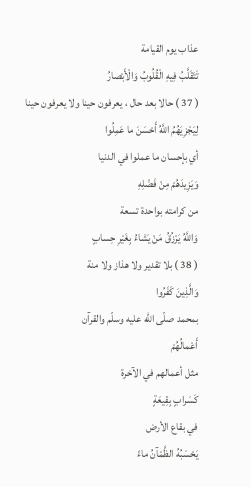عذاب يوم القيامة
تَتَقَلَّبُ فِيهِ الْقُلُوبُ وَالْأَبْصارُ
( 37 ) حالا بعد حال ، يعرفون حينا ولا يعرفون حينا
لِيَجْزِيَهُمُ اللَّهُ أَحْسَنَ ما عَمِلُوا
أي بإحسان ما عملوا في الدنيا
وَيَزِيدَهُمْ مِنْ فَضْلِهِ
من كرامته بواحدة تسعة
وَاللَّهُ يَرْزُقُ مَنْ يَشاءُ بِغَيْرِ حِسابٍ
( 38 ) بلا تقدير ولا هذاز ولا منة
وَالَّذِينَ كَفَرُوا
بمحمد صلّى اللّه عليه وسلّم والقرآن
أَعْمالُهُمْ
مثل أعمالهم في الآخرة
كَسَرابٍ بِقِيعَةٍ
في بقاع الأرض
يَحْسَبُهُ الظَّمْآنُ ماءً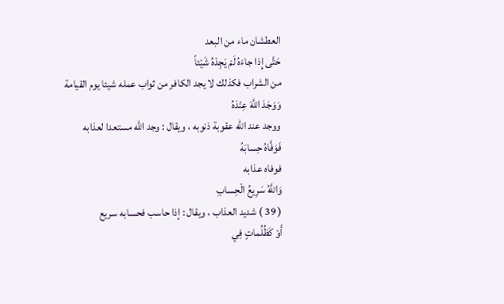العطشان ماء من البعد
حَتَّى إِذا جاءَهُ لَمْ يَجِدْهُ شَيْئاً
من الشراب فكذلك لا يجد الكافر من ثواب عمله شيئا يوم القيامة
وَوَجَدَ اللَّهَ عِنْدَهُ
ووجد عند اللّه عقوبة ذنوبه ، ويقال : وجد اللّه مستعدا لعذابه
فَوَفَّاهُ حِسابَهُ
فوفاه عذابه
وَاللَّهُ سَرِيعُ الْحِسابِ
( 39 ) شديد العذاب ، ويقال : إذا حاسب فحسابه سريع
أَوْ كَظُلُماتٍ فِي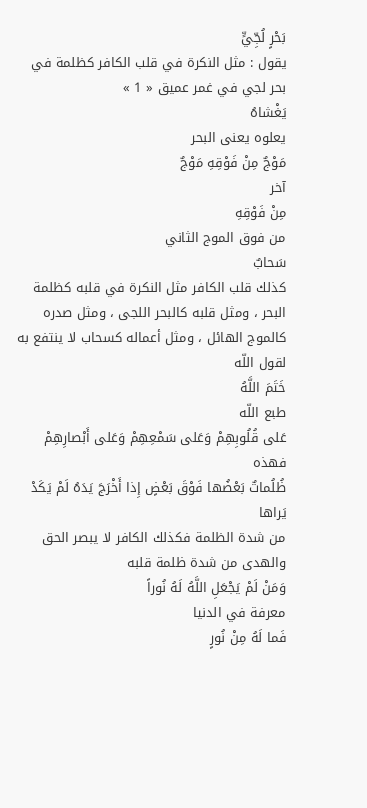بَحْرٍ لُجِّيٍّ
يقول : مثل النكرة في قلب الكافر كظلمة في بحر لجي في غمر عميق « 1 »
يَغْشاهُ
يعلوه يعنى البحر
مَوْجٌ مِنْ فَوْقِهِ مَوْجٌ
آخر
مِنْ فَوْقِهِ
من فوق الموج الثاني
سَحابٌ
كذلك قلب الكافر مثل النكرة في قلبه كظلمة البحر ، ومثل قلبه كالبحر اللجى ، ومثل صدره كالموج الهائل ، ومثل أعماله كسحاب لا ينتفع به لقول اللّه
خَتَمَ اللَّهُ
طبع اللّه
عَلى قُلُوبِهِمْ وَعَلى سَمْعِهِمْ وَعَلى أَبْصارِهِمْ
فهذه
ظُلُماتٌ بَعْضُها فَوْقَ بَعْضٍ إِذا أَخْرَجَ يَدَهُ لَمْ يَكَدْ يَراها
من شدة الظلمة فكذلك الكافر لا يبصر الحق والهدى من شدة ظلمة قلبه
وَمَنْ لَمْ يَجْعَلِ اللَّهُ لَهُ نُوراً
معرفة في الدنيا
فَما لَهُ مِنْ نُورٍ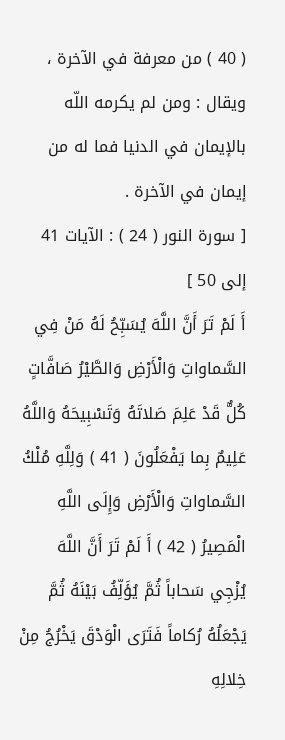( 40 ) من معرفة في الآخرة ، ويقال : ومن لم يكرمه اللّه بالإيمان في الدنيا فما له من إيمان في الآخرة .
[ سورة النور ( 24 ) : الآيات 41 إلى 50 ]
أَ لَمْ تَرَ أَنَّ اللَّهَ يُسَبِّحُ لَهُ مَنْ فِي السَّماواتِ وَالْأَرْضِ وَالطَّيْرُ صَافَّاتٍ كُلٌّ قَدْ عَلِمَ صَلاتَهُ وَتَسْبِيحَهُ وَاللَّهُ عَلِيمٌ بِما يَفْعَلُونَ ( 41 ) وَلِلَّهِ مُلْكُ السَّماواتِ وَالْأَرْضِ وَإِلَى اللَّهِ الْمَصِيرُ ( 42 ) أَ لَمْ تَرَ أَنَّ اللَّهَ يُزْجِي سَحاباً ثُمَّ يُؤَلِّفُ بَيْنَهُ ثُمَّ يَجْعَلُهُ رُكاماً فَتَرَى الْوَدْقَ يَخْرُجُ مِنْ خِلالِهِ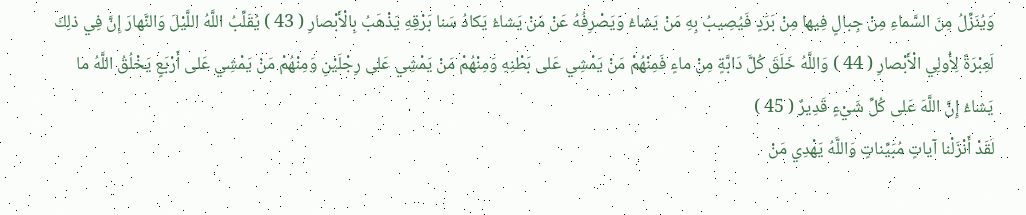وَيُنَزِّلُ مِنَ السَّماءِ مِنْ جِبالٍ فِيها مِنْ بَرَدٍ فَيُصِيبُ بِهِ مَنْ يَشاءُ وَيَصْرِفُهُ عَنْ مَنْ يَشاءُ يَكادُ سَنا بَرْقِهِ يَذْهَبُ بِالْأَبْصارِ ( 43 ) يُقَلِّبُ اللَّهُ اللَّيْلَ وَالنَّهارَ إِنَّ فِي ذلِكَ لَعِبْرَةً لِأُولِي الْأَبْصارِ ( 44 ) وَاللَّهُ خَلَقَ كُلَّ دَابَّةٍ مِنْ ماءٍ فَمِنْهُمْ مَنْ يَمْشِي عَلى بَطْنِهِ وَمِنْهُمْ مَنْ يَمْشِي عَلى رِجْلَيْنِ وَمِنْهُمْ مَنْ يَمْشِي عَلى أَرْبَعٍ يَخْلُقُ اللَّهُ ما يَشاءُ إِنَّ اللَّهَ عَلى كُلِّ شَيْءٍ قَدِيرٌ ( 45 )
لَقَدْ أَنْزَلْنا آياتٍ مُبَيِّناتٍ وَاللَّهُ يَهْدِي مَنْ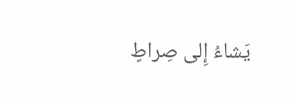يَشاءُ إِلى صِراطٍ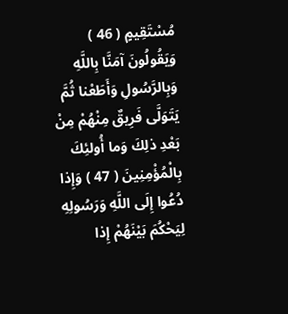مُسْتَقِيمٍ ( 46 ) وَيَقُولُونَ آمَنَّا بِاللَّهِ وَبِالرَّسُولِ وَأَطَعْنا ثُمَّ يَتَوَلَّى فَرِيقٌ مِنْهُمْ مِنْ بَعْدِ ذلِكَ وَما أُولئِكَ بِالْمُؤْمِنِينَ ( 47 ) وَإِذا دُعُوا إِلَى اللَّهِ وَرَسُولِهِ لِيَحْكُمَ بَيْنَهُمْ إِذا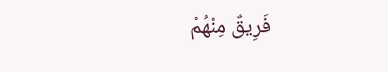فَرِيقٌ مِنْهُمْ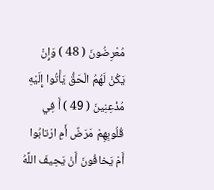مُعْرِضُونَ ( 48 ) وَإِنْ يَكُنْ لَهُمُ الْحَقُّ يَأْتُوا إِلَيْهِ مُذْعِنِينَ ( 49 ) أَ فِي قُلُوبِهِمْ مَرَضٌ أَمِ ارْتابُوا أَمْ يَخافُونَ أَنْ يَحِيفَ اللَّهُ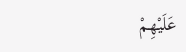عَلَيْهِمْ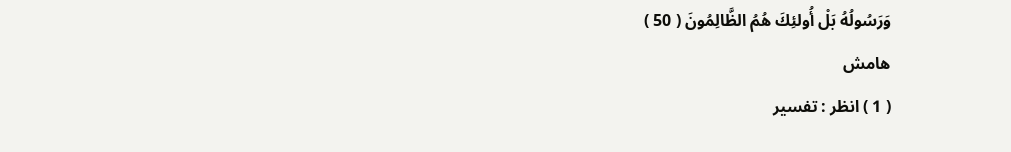وَرَسُولُهُ بَلْ أُولئِكَ هُمُ الظَّالِمُونَ ( 50 )
هامش
( 1 ) انظر : تفسير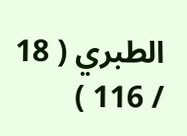الطبري ( 18 / 116 )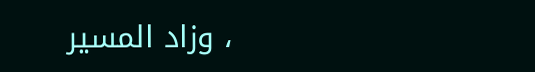، وزاد المسير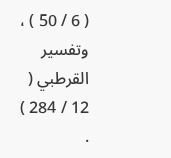( 6 / 50 ) ، وتفسير القرطبي ( 12 / 284 ) .